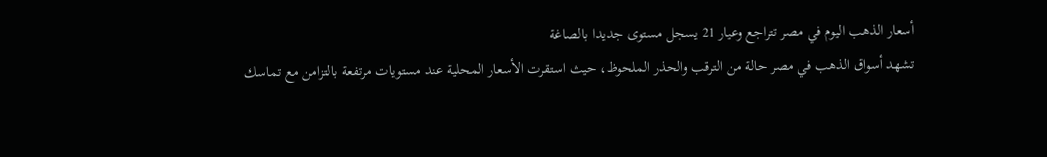أسعار الذهب اليوم في مصر تتراجع وعيار 21 يسجل مستوى جديدا بالصاغة
تشهد أسواق الذهب في مصر حالة من الترقب والحذر الملحوظ، حيث استقرت الأسعار المحلية عند مستويات مرتفعة بالتزامن مع تماسك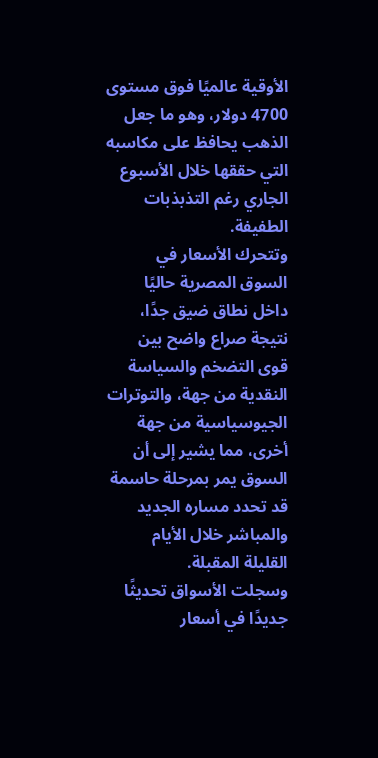الأوقية عالميًا فوق مستوى 4700 دولار، وهو ما جعل الذهب يحافظ على مكاسبه التي حققها خلال الأسبوع الجاري رغم التذبذبات الطفيفة.
وتتحرك الأسعار في السوق المصرية حاليًا داخل نطاق ضيق جدًا، نتيجة صراع واضح بين قوى التضخم والسياسة النقدية من جهة، والتوترات الجيوسياسية من جهة أخرى، مما يشير إلى أن السوق يمر بمرحلة حاسمة قد تحدد مساره الجديد والمباشر خلال الأيام القليلة المقبلة.
وسجلت الأسواق تحديثًا جديدًا في أسعار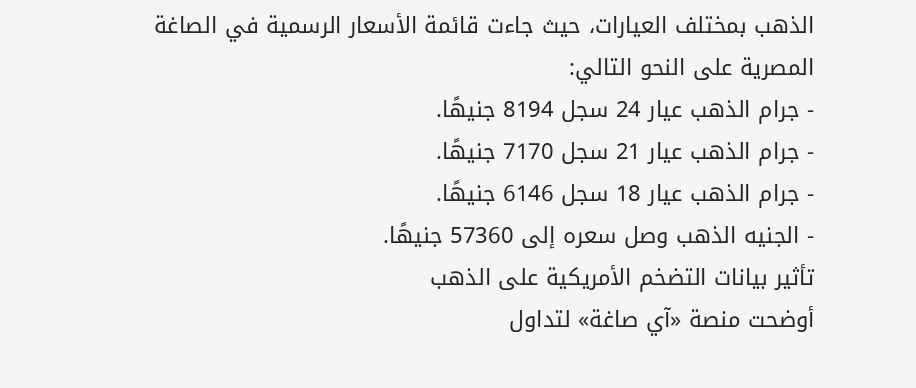الذهب بمختلف العيارات، حيث جاءت قائمة الأسعار الرسمية في الصاغة المصرية على النحو التالي:
- جرام الذهب عيار 24 سجل 8194 جنيهًا.
- جرام الذهب عيار 21 سجل 7170 جنيهًا.
- جرام الذهب عيار 18 سجل 6146 جنيهًا.
- الجنيه الذهب وصل سعره إلى 57360 جنيهًا.
تأثير بيانات التضخم الأمريكية على الذهب
أوضحت منصة «آي صاغة» لتداول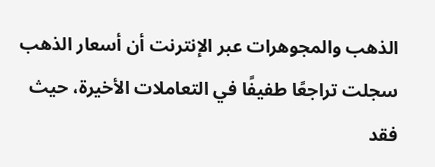الذهب والمجوهرات عبر الإنترنت أن أسعار الذهب سجلت تراجعًا طفيفًا في التعاملات الأخيرة، حيث فقد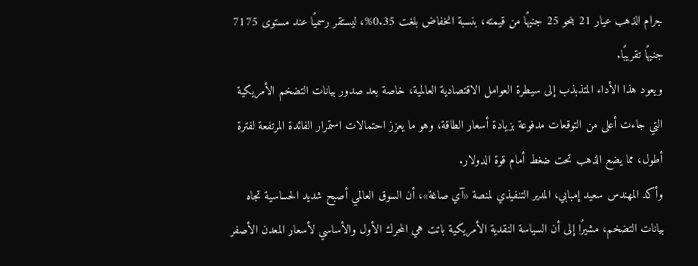جرام الذهب عيار 21 بنحو 25 جنيهًا من قيمته، بنسبة انخفاض بلغت 0.35%، ليستقر رسميًا عند مستوى 7175 جنيهًا تقريبًا.
ويعود هذا الأداء المتذبذب إلى سيطرة العوامل الاقتصادية العالمية، خاصة بعد صدور بيانات التضخم الأمريكية التي جاءت أعلى من التوقعات مدفوعة بزيادة أسعار الطاقة، وهو ما يعزز احتمالات استمرار الفائدة المرتفعة لفترة أطول، مما يضع الذهب تحت ضغط أمام قوة الدولار.
وأكد المهندس سعيد إمبابي، المدير التنفيذي لمنصة «آي صاغة»، أن السوق العالمي أصبح شديد الحساسية تجاه بيانات التضخم، مشيرًا إلى أن السياسة النقدية الأمريكية باتت هي المحرك الأول والأساسي لأسعار المعدن الأصفر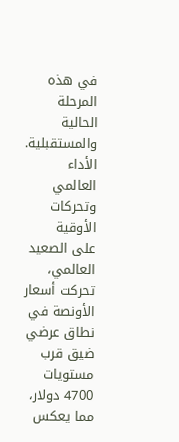في هذه المرحلة الحالية والمستقبلية.
الأداء العالمي وتحركات الأوقية
على الصعيد العالمي، تحركت أسعار الأونصة في نطاق عرضي ضيق قرب مستويات 4700 دولار، مما يعكس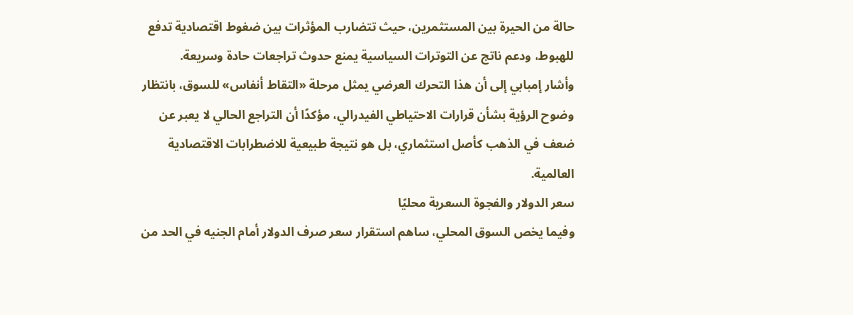حالة من الحيرة بين المستثمرين، حيث تتضارب المؤثرات بين ضغوط اقتصادية تدفع للهبوط، ودعم ناتج عن التوترات السياسية يمنع حدوث تراجعات حادة وسريعة.
وأشار إمبابي إلى أن هذا التحرك العرضي يمثل مرحلة «التقاط أنفاس» للسوق، بانتظار وضوح الرؤية بشأن قرارات الاحتياطي الفيدرالي، مؤكدًا أن التراجع الحالي لا يعبر عن ضعف في الذهب كأصل استثماري، بل هو نتيجة طبيعية للاضطرابات الاقتصادية العالمية.
سعر الدولار والفجوة السعرية محليًا
وفيما يخص السوق المحلي، ساهم استقرار سعر صرف الدولار أمام الجنيه في الحد من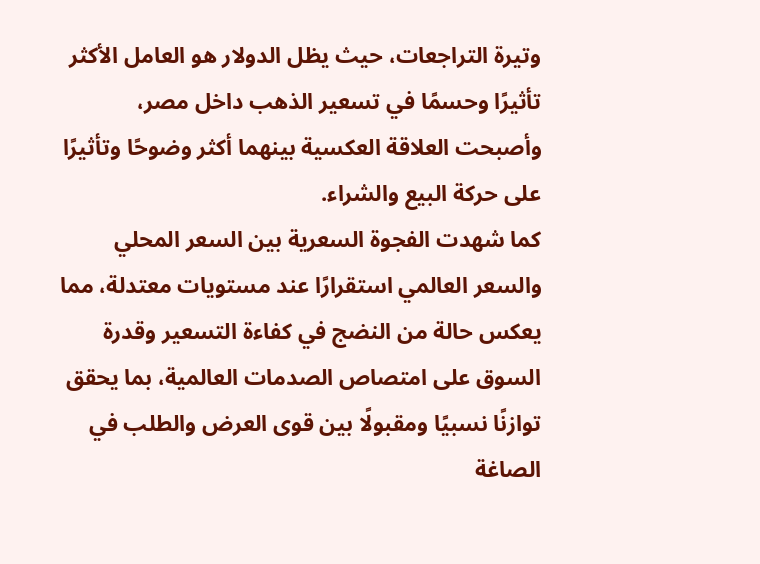وتيرة التراجعات، حيث يظل الدولار هو العامل الأكثر تأثيرًا وحسمًا في تسعير الذهب داخل مصر، وأصبحت العلاقة العكسية بينهما أكثر وضوحًا وتأثيرًا على حركة البيع والشراء.
كما شهدت الفجوة السعرية بين السعر المحلي والسعر العالمي استقرارًا عند مستويات معتدلة، مما يعكس حالة من النضج في كفاءة التسعير وقدرة السوق على امتصاص الصدمات العالمية، بما يحقق توازنًا نسبيًا ومقبولًا بين قوى العرض والطلب في الصاغة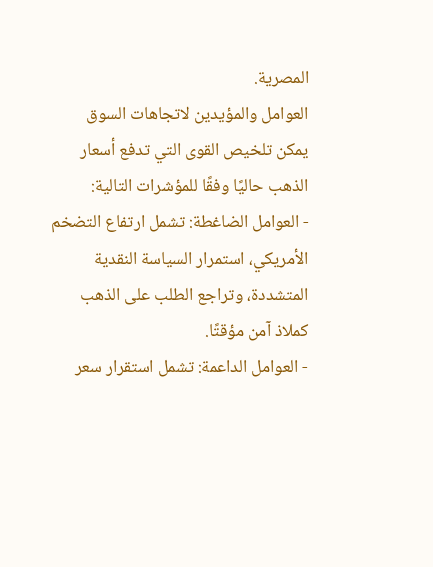المصرية.
العوامل والمؤيدين لاتجاهات السوق
يمكن تلخيص القوى التي تدفع أسعار الذهب حاليًا وفقًا للمؤشرات التالية:
- العوامل الضاغطة: تشمل ارتفاع التضخم الأمريكي، استمرار السياسة النقدية المتشددة، وتراجع الطلب على الذهب كملاذ آمن مؤقتًا.
- العوامل الداعمة: تشمل استقرار سعر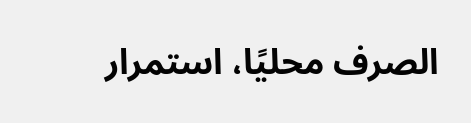الصرف محليًا، استمرار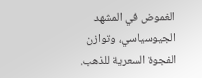الغموض في المشهد الجيوسياسي، وتوازن الفجوة السعرية للذهب.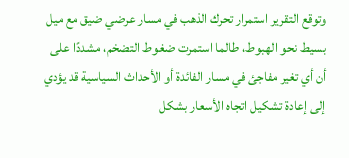وتوقع التقرير استمرار تحرك الذهب في مسار عرضي ضيق مع ميل بسيط نحو الهبوط، طالما استمرت ضغوط التضخم، مشددًا على أن أي تغير مفاجئ في مسار الفائدة أو الأحداث السياسية قد يؤدي إلى إعادة تشكيل اتجاه الأسعار بشكل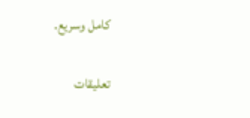كامل وسريع.


تعليقات